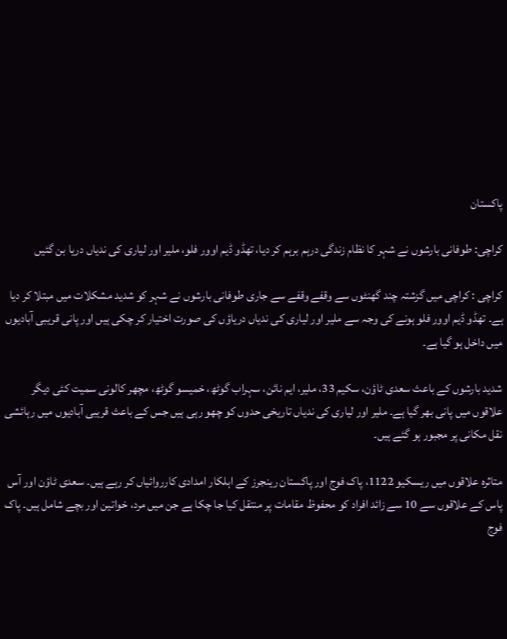پاکستان

کراچی: طوفانی بارشوں نے شہر کا نظام زندگی درہم برہم کر دیا، تھڈو ڈیم اوور فلو، ملیر اور لیاری کی ندیاں دریا بن گئیں

کراچی : کراچی میں گزشتہ چند گھنٹوں سے وقفے وقفے سے جاری طوفانی بارشوں نے شہر کو شدید مشکلات میں مبتلا کر دیا ہے۔ تھڈو ڈیم اوور فلو ہونے کی وجہ سے ملیر اور لیاری کی ندیاں دریاؤں کی صورت اختیار کر چکی ہیں اور پانی قریبی آبادیوں میں داخل ہو گیا ہے۔

شدید بارشوں کے باعث سعدی ٹاؤن، سکیم 33، ملیر، ایم نائن، سہراب گوٹھ، خمیسو گوٹھ، مچھر کالونی سمیت کئی دیگر علاقوں میں پانی بھر گیا ہے۔ ملیر اور لیاری کی ندیاں تاریخی حدوں کو چھو رہی ہیں جس کے باعث قریبی آبادیوں میں رہائشی نقل مکانی پر مجبور ہو گئے ہیں۔

متاثرہ علاقوں میں ریسکیو 1122، پاک فوج اور پاکستان رینجرز کے اہلکار امدادی کارروائیاں کر رہے ہیں۔ سعدی ٹاؤن اور آس پاس کے علاقوں سے 10 سے زائد افراد کو محفوظ مقامات پر منتقل کیا جا چکا ہے جن میں مرد، خواتین اور بچے شامل ہیں۔ پاک فوج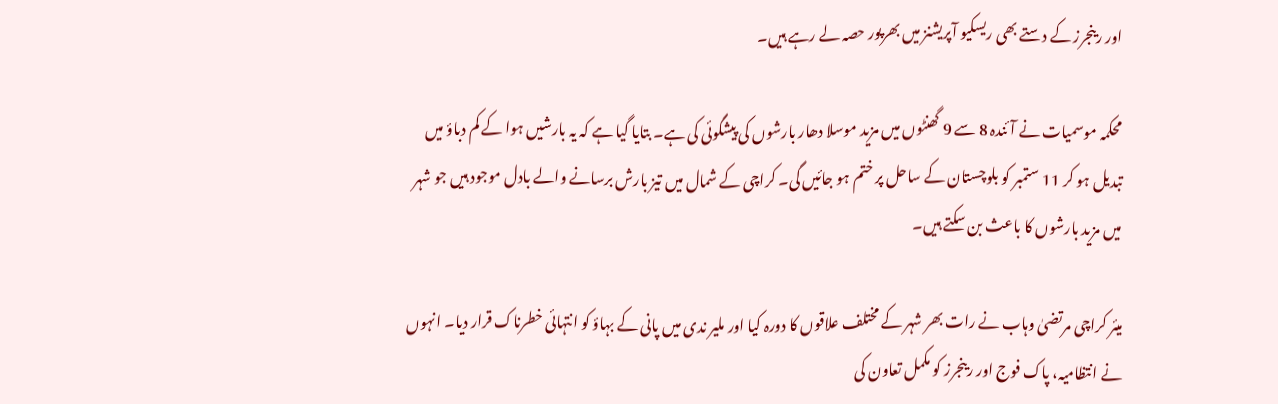اور رینجرز کے دستے بھی ریسکیو آپریشنز میں بھرپور حصہ لے رہے ہیں۔

محکمہ موسمیات نے آئندہ 8 سے 9 گھنٹوں میں مزید موسلا دھار بارشوں کی پیشگوئی کی ہے۔ بتایا گیا ہے کہ یہ بارشیں ہوا کے کم دباؤ میں تبدیل ہو کر 11 ستمبر کو بلوچستان کے ساحل پر ختم ہو جائیں گی۔ کراچی کے شمال میں تیز بارش برسانے والے بادل موجود ہیں جو شہر میں مزید بارشوں کا باعث بن سکتے ہیں۔

میئر کراچی مرتضیٰ وہاب نے رات بھر شہر کے مختلف علاقوں کا دورہ کیا اور ملیر ندی میں پانی کے بہاؤ کو انتہائی خطرناک قرار دیا۔ انہوں نے انتظامیہ، پاک فوج اور رینجرز کو مکمل تعاون کی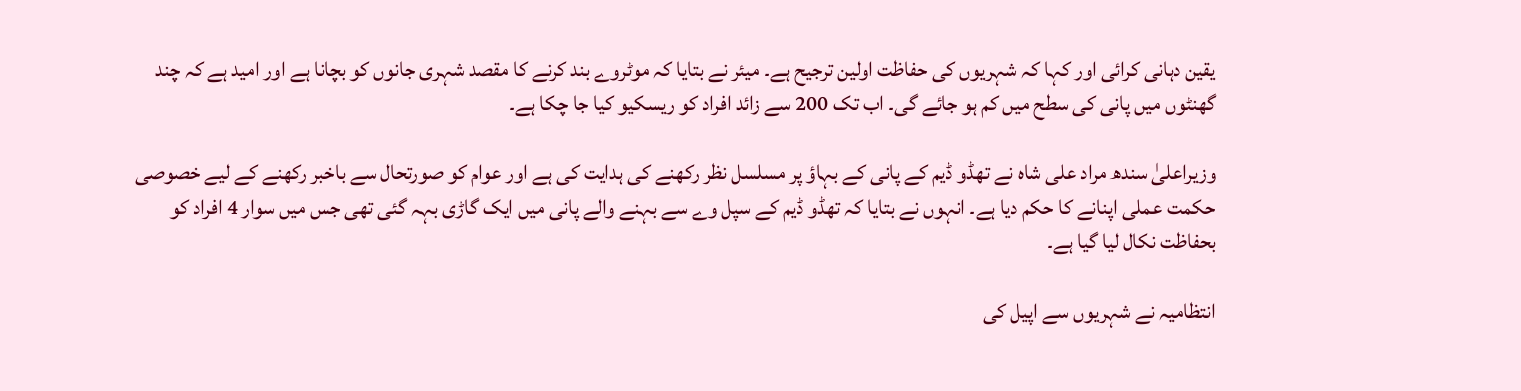یقین دہانی کرائی اور کہا کہ شہریوں کی حفاظت اولین ترجیح ہے۔ میئر نے بتایا کہ موٹروے بند کرنے کا مقصد شہری جانوں کو بچانا ہے اور امید ہے کہ چند گھنٹوں میں پانی کی سطح میں کم ہو جائے گی۔ اب تک 200 سے زائد افراد کو ریسکیو کیا جا چکا ہے۔

وزیراعلیٰ سندھ مراد علی شاہ نے تھڈو ڈیم کے پانی کے بہاؤ پر مسلسل نظر رکھنے کی ہدایت کی ہے اور عوام کو صورتحال سے باخبر رکھنے کے لیے خصوصی حکمت عملی اپنانے کا حکم دیا ہے۔ انہوں نے بتایا کہ تھڈو ڈیم کے سپل وے سے بہنے والے پانی میں ایک گاڑی بہہ گئی تھی جس میں سوار 4 افراد کو بحفاظت نکال لیا گیا ہے۔

انتظامیہ نے شہریوں سے اپیل کی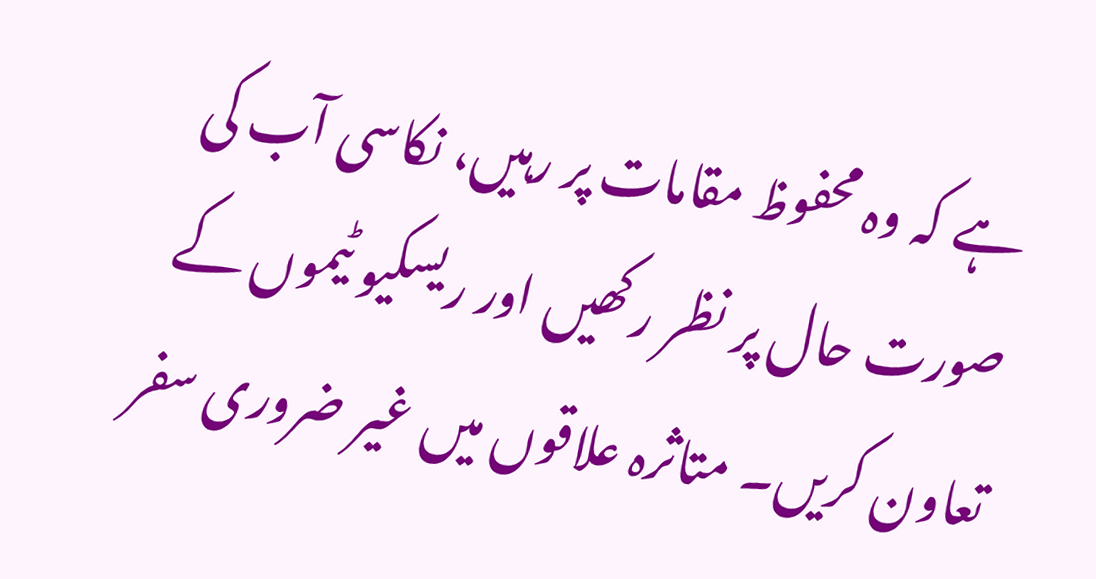ہے کہ وہ محفوظ مقامات پر رہیں، نکاسی آب کی صورت حال پر نظر رکھیں اور ریسکیو ٹیموں کے تعاون کریں۔ متاثرہ علاقوں میں غیر ضروری سفر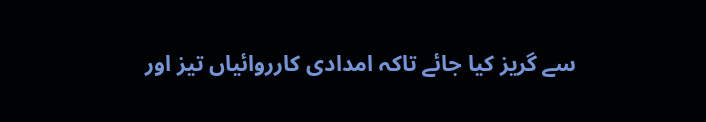سے گریز کیا جائے تاکہ امدادی کارروائیاں تیز اور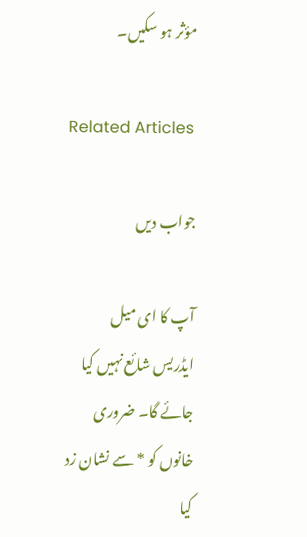مؤثر ہو سکیں۔

Related Articles

جواب دیں

آپ کا ای میل ایڈریس شائع نہیں کیا جائے گا۔ ضروری خانوں کو * سے نشان زد کیا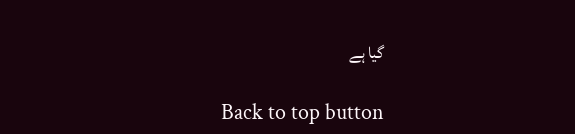گیا ہے

Back to top button